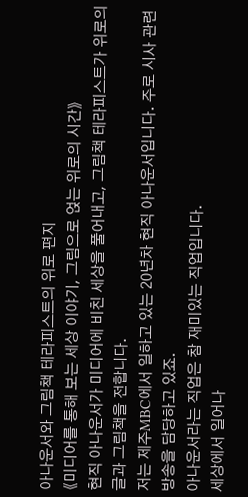아나운서와 그림책 테라피스트의 위로 편지
《미디어를 통해 보는 세상 이야기, 그림으로 얹는 위로의 시간》
현직 아나운서가 미디어에 비친 세상을 풀어내고, 그림책 테라피스트가 위로의 글과 그림책을 전합니다.
저는 제주MBC에서 일하고 있는 20년차 현직 아나운서입니다. 주로 시사 관련 방송을 담당하고 있죠.
아나운서라는 직업은 참 재미있는 직업입니다.
세상에서 일어나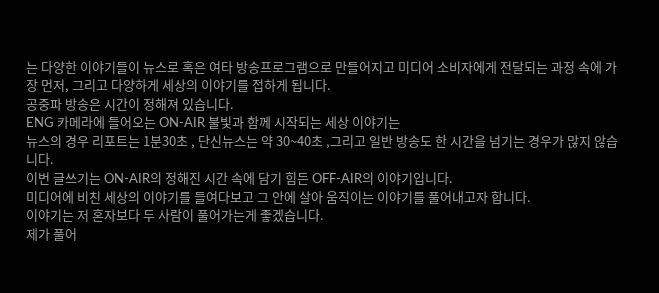는 다양한 이야기들이 뉴스로 혹은 여타 방송프로그램으로 만들어지고 미디어 소비자에게 전달되는 과정 속에 가장 먼저, 그리고 다양하게 세상의 이야기를 접하게 됩니다.
공중파 방송은 시간이 정해져 있습니다.
ENG 카메라에 들어오는 ON-AIR 불빛과 함께 시작되는 세상 이야기는
뉴스의 경우 리포트는 1분30초 , 단신뉴스는 약 30~40초 ,그리고 일반 방송도 한 시간을 넘기는 경우가 많지 않습니다.
이번 글쓰기는 ON-AIR의 정해진 시간 속에 담기 힘든 OFF-AIR의 이야기입니다.
미디어에 비친 세상의 이야기를 들여다보고 그 안에 살아 움직이는 이야기를 풀어내고자 합니다.
이야기는 저 혼자보다 두 사람이 풀어가는게 좋겠습니다.
제가 풀어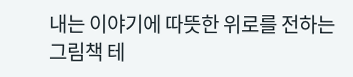내는 이야기에 따뜻한 위로를 전하는 그림책 테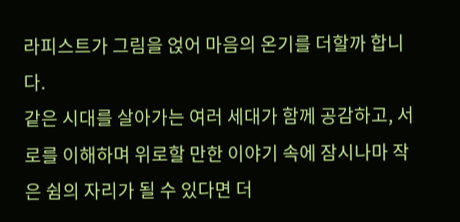라피스트가 그림을 얹어 마음의 온기를 더할까 합니다.
같은 시대를 살아가는 여러 세대가 함께 공감하고, 서로를 이해하며 위로할 만한 이야기 속에 잠시나마 작은 쉼의 자리가 될 수 있다면 더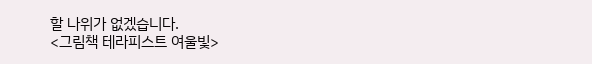할 나위가 없겠습니다.
<그림책 테라피스트 여울빛>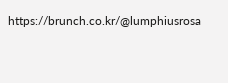https://brunch.co.kr/@lumphiusrosa